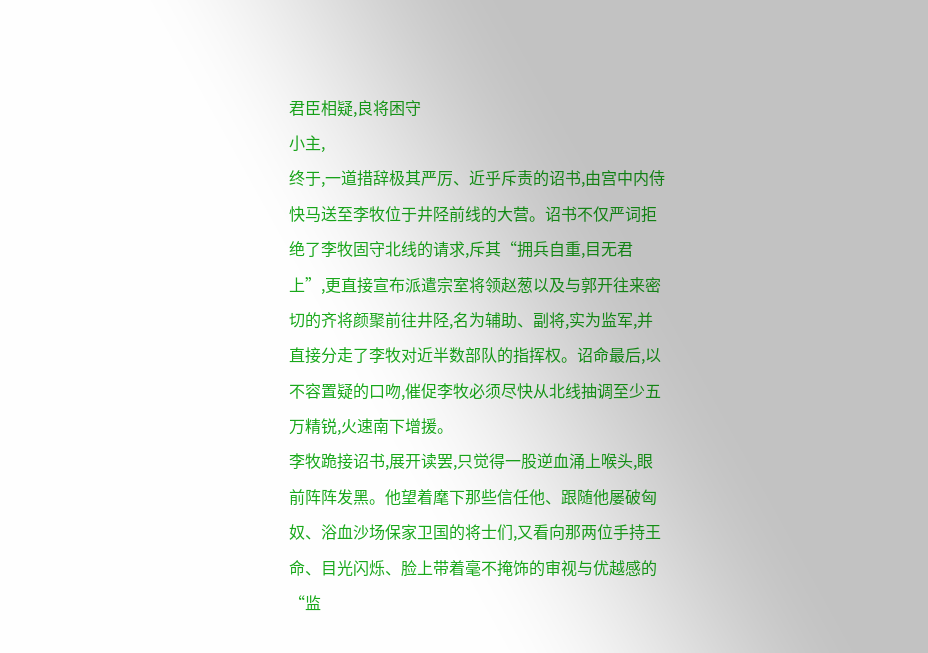君臣相疑,良将困守
小主,
终于,一道措辞极其严厉、近乎斥责的诏书,由宫中内侍快马送至李牧位于井陉前线的大营。诏书不仅严词拒绝了李牧固守北线的请求,斥其“拥兵自重,目无君上”,更直接宣布派遣宗室将领赵葱以及与郭开往来密切的齐将颜聚前往井陉,名为辅助、副将,实为监军,并直接分走了李牧对近半数部队的指挥权。诏命最后,以不容置疑的口吻,催促李牧必须尽快从北线抽调至少五万精锐,火速南下增援。
李牧跪接诏书,展开读罢,只觉得一股逆血涌上喉头,眼前阵阵发黑。他望着麾下那些信任他、跟随他屡破匈奴、浴血沙场保家卫国的将士们,又看向那两位手持王命、目光闪烁、脸上带着毫不掩饰的审视与优越感的“监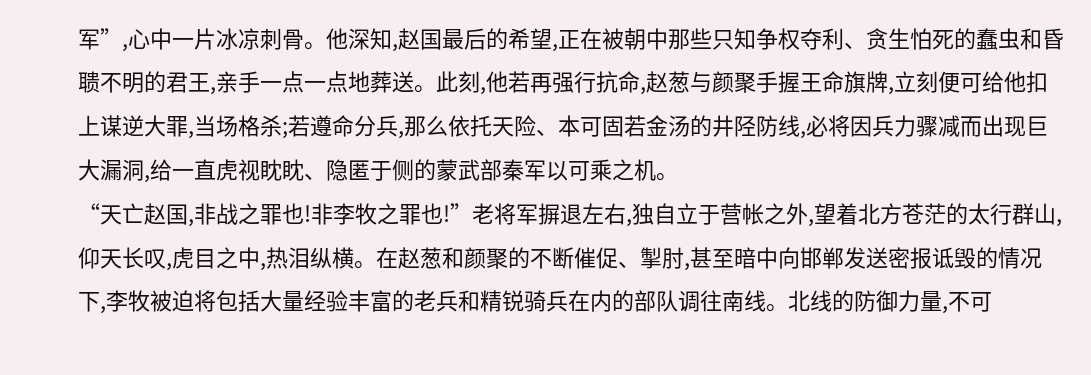军”,心中一片冰凉刺骨。他深知,赵国最后的希望,正在被朝中那些只知争权夺利、贪生怕死的蠢虫和昏聩不明的君王,亲手一点一点地葬送。此刻,他若再强行抗命,赵葱与颜聚手握王命旗牌,立刻便可给他扣上谋逆大罪,当场格杀;若遵命分兵,那么依托天险、本可固若金汤的井陉防线,必将因兵力骤减而出现巨大漏洞,给一直虎视眈眈、隐匿于侧的蒙武部秦军以可乘之机。
“天亡赵国,非战之罪也!非李牧之罪也!”老将军摒退左右,独自立于营帐之外,望着北方苍茫的太行群山,仰天长叹,虎目之中,热泪纵横。在赵葱和颜聚的不断催促、掣肘,甚至暗中向邯郸发送密报诋毁的情况下,李牧被迫将包括大量经验丰富的老兵和精锐骑兵在内的部队调往南线。北线的防御力量,不可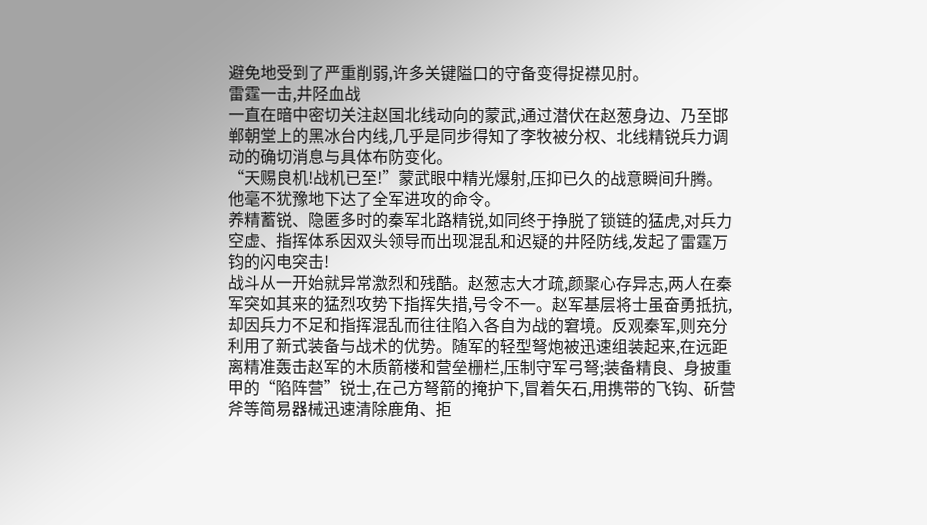避免地受到了严重削弱,许多关键隘口的守备变得捉襟见肘。
雷霆一击,井陉血战
一直在暗中密切关注赵国北线动向的蒙武,通过潜伏在赵葱身边、乃至邯郸朝堂上的黑冰台内线,几乎是同步得知了李牧被分权、北线精锐兵力调动的确切消息与具体布防变化。
“天赐良机!战机已至!”蒙武眼中精光爆射,压抑已久的战意瞬间升腾。他毫不犹豫地下达了全军进攻的命令。
养精蓄锐、隐匿多时的秦军北路精锐,如同终于挣脱了锁链的猛虎,对兵力空虚、指挥体系因双头领导而出现混乱和迟疑的井陉防线,发起了雷霆万钧的闪电突击!
战斗从一开始就异常激烈和残酷。赵葱志大才疏,颜聚心存异志,两人在秦军突如其来的猛烈攻势下指挥失措,号令不一。赵军基层将士虽奋勇抵抗,却因兵力不足和指挥混乱而往往陷入各自为战的窘境。反观秦军,则充分利用了新式装备与战术的优势。随军的轻型弩炮被迅速组装起来,在远距离精准轰击赵军的木质箭楼和营垒栅栏,压制守军弓弩;装备精良、身披重甲的“陷阵营”锐士,在己方弩箭的掩护下,冒着矢石,用携带的飞钩、斫营斧等简易器械迅速清除鹿角、拒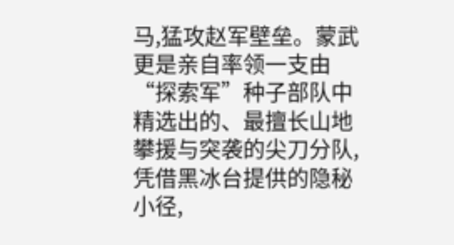马,猛攻赵军壁垒。蒙武更是亲自率领一支由“探索军”种子部队中精选出的、最擅长山地攀援与突袭的尖刀分队,凭借黑冰台提供的隐秘小径,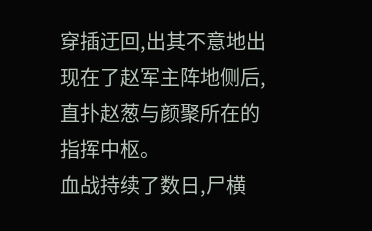穿插迂回,出其不意地出现在了赵军主阵地侧后,直扑赵葱与颜聚所在的指挥中枢。
血战持续了数日,尸横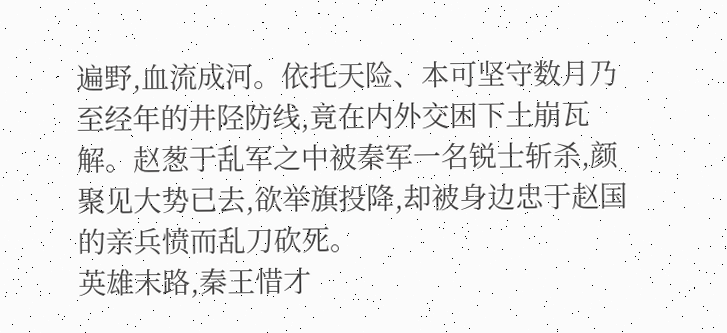遍野,血流成河。依托天险、本可坚守数月乃至经年的井陉防线,竟在内外交困下土崩瓦解。赵葱于乱军之中被秦军一名锐士斩杀,颜聚见大势已去,欲举旗投降,却被身边忠于赵国的亲兵愤而乱刀砍死。
英雄末路,秦王惜才